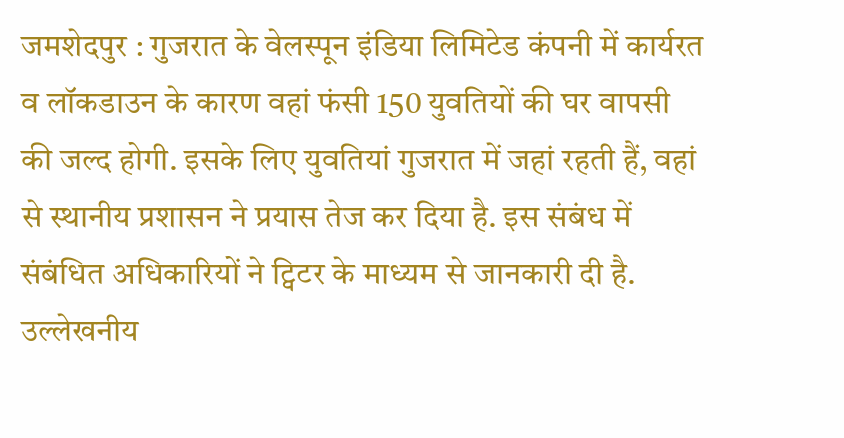जमशेदपुर : गुजरात के वेलस्पून इंडिया लिमिटेड कंपनी में कार्यरत व लॉकडाउन के कारण वहां फंसी 150 युवतियों की घर वापसी की जल्द होगी. इसके लिए युवतियां गुजरात में जहां रहती हैं, वहां से स्थानीय प्रशासन ने प्रयास तेज कर दिया है. इस संबंध में संबंधित अधिकारियों ने ट्विटर के माध्यम से जानकारी दी है. उल्लेखनीय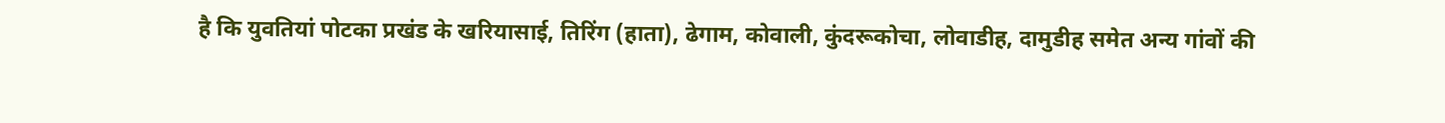है कि युवतियां पोटका प्रखंड के खरियासाई, तिरिंग (हाता), ढेगाम, कोवाली, कुंदरूकोचा, लोवाडीह, दामुडीह समेत अन्य गांवों की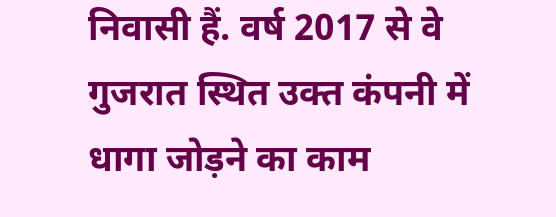निवासी हैं. वर्ष 2017 से वे गुजरात स्थित उक्त कंपनी में धागा जोड़ने का काम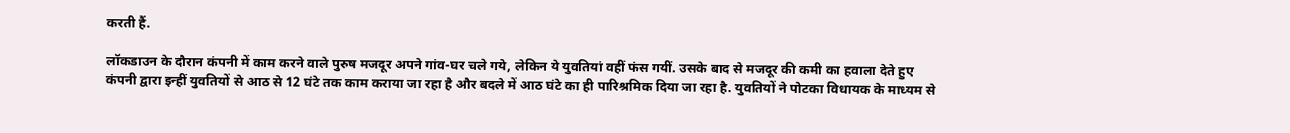करती हैं.

लॉकडाउन के दौरान कंपनी में काम करने वाले पुरुष मजदूर अपने गांव-घर चले गये, लेकिन ये युवतियां वहीं फंस गयीं. उसके बाद से मजदूर की कमी का हवाला देते हुए कंपनी द्वारा इन्हीं युवतियों से आठ से 12 घंटे तक काम कराया जा रहा है और बदले में आठ घंटे का ही पारिश्रमिक दिया जा रहा है. युवतियों ने पोटका विधायक के माध्यम से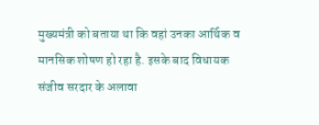मुख्यमंत्री को बताया था कि वहां उनका आर्थिक व मानसिक शोषण हो रहा है. इसके बाद विधायक संजीव सरदार के अलावा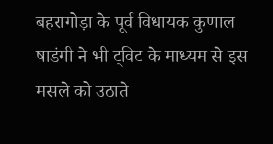बहरागोड़ा के पूर्व विधायक कुणाल षाडंगी ने भी ट्विट के माध्यम से इस मसले को उठाते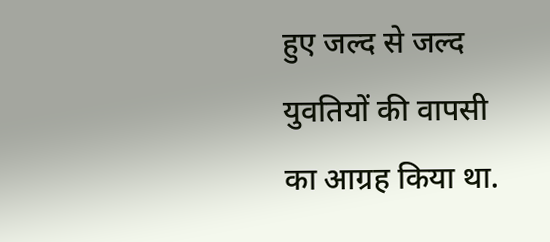हुए जल्द से जल्द युवतियों की वापसी का आग्रह किया था.